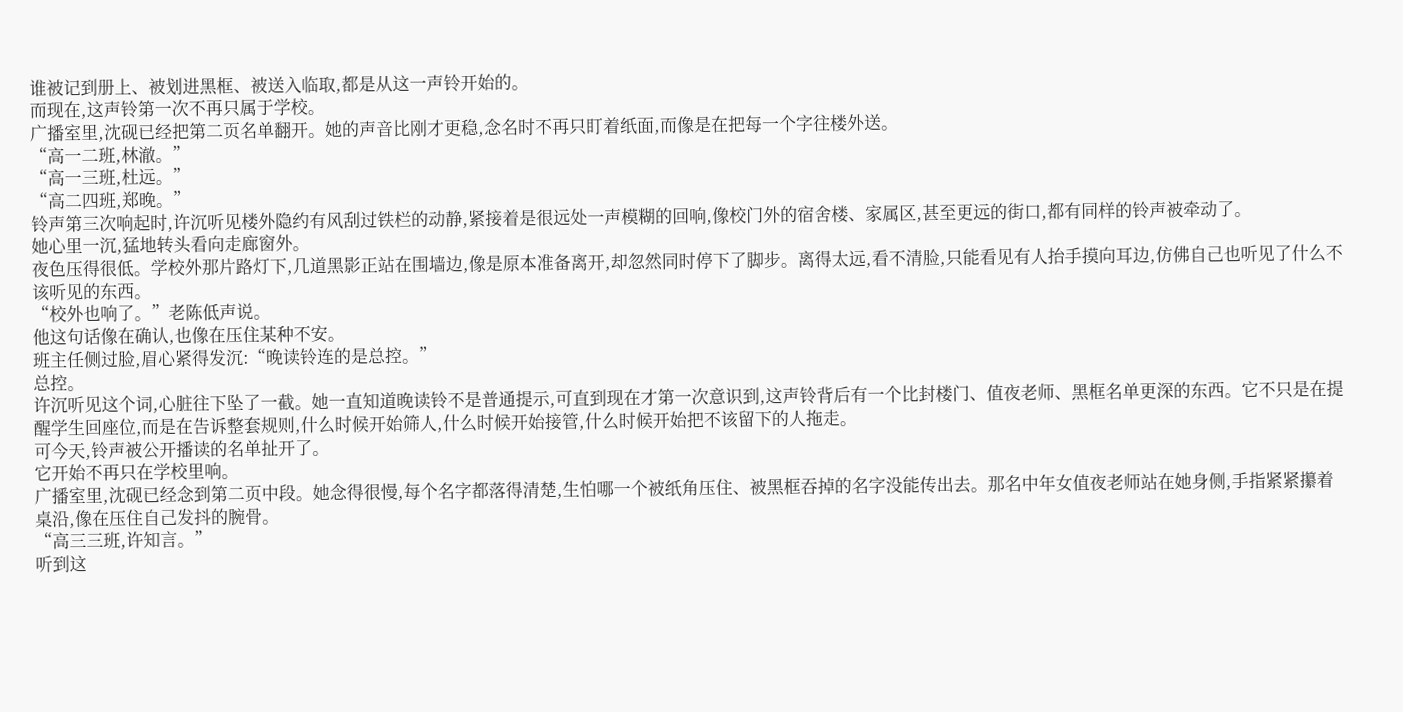谁被记到册上、被划进黑框、被送入临取,都是从这一声铃开始的。
而现在,这声铃第一次不再只属于学校。
广播室里,沈砚已经把第二页名单翻开。她的声音比刚才更稳,念名时不再只盯着纸面,而像是在把每一个字往楼外送。
“高一二班,林澈。”
“高一三班,杜远。”
“高二四班,郑晚。”
铃声第三次响起时,许沉听见楼外隐约有风刮过铁栏的动静,紧接着是很远处一声模糊的回响,像校门外的宿舍楼、家属区,甚至更远的街口,都有同样的铃声被牵动了。
她心里一沉,猛地转头看向走廊窗外。
夜色压得很低。学校外那片路灯下,几道黑影正站在围墙边,像是原本准备离开,却忽然同时停下了脚步。离得太远,看不清脸,只能看见有人抬手摸向耳边,仿佛自己也听见了什么不该听见的东西。
“校外也响了。”老陈低声说。
他这句话像在确认,也像在压住某种不安。
班主任侧过脸,眉心紧得发沉:“晚读铃连的是总控。”
总控。
许沉听见这个词,心脏往下坠了一截。她一直知道晚读铃不是普通提示,可直到现在才第一次意识到,这声铃背后有一个比封楼门、值夜老师、黑框名单更深的东西。它不只是在提醒学生回座位,而是在告诉整套规则,什么时候开始筛人,什么时候开始接管,什么时候开始把不该留下的人拖走。
可今天,铃声被公开播读的名单扯开了。
它开始不再只在学校里响。
广播室里,沈砚已经念到第二页中段。她念得很慢,每个名字都落得清楚,生怕哪一个被纸角压住、被黑框吞掉的名字没能传出去。那名中年女值夜老师站在她身侧,手指紧紧攥着桌沿,像在压住自己发抖的腕骨。
“高三三班,许知言。”
听到这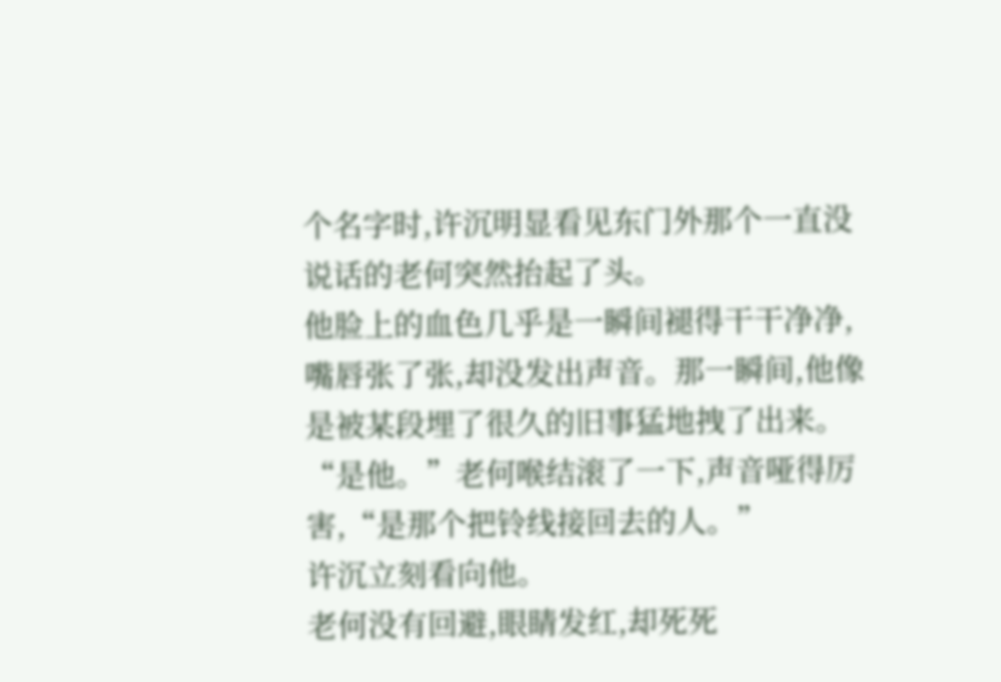个名字时,许沉明显看见东门外那个一直没说话的老何突然抬起了头。
他脸上的血色几乎是一瞬间褪得干干净净,嘴唇张了张,却没发出声音。那一瞬间,他像是被某段埋了很久的旧事猛地拽了出来。
“是他。”老何喉结滚了一下,声音哑得厉害,“是那个把铃线接回去的人。”
许沉立刻看向他。
老何没有回避,眼睛发红,却死死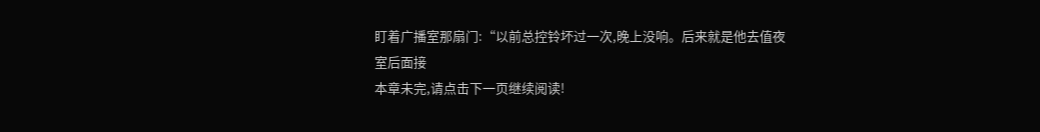盯着广播室那扇门:“以前总控铃坏过一次,晚上没响。后来就是他去值夜室后面接
本章未完,请点击下一页继续阅读!